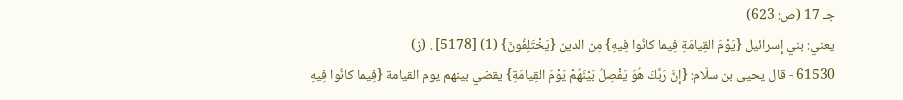جـ 17 (ص: 623)
يعني: بني إسرائيل {يَوْمَ القِيامَةِ فِيما كانُوا فِيهِ} مِن الدين {يَخْتَلِفُونَ} (1) [5178] . (ز)
61530 - قال يحيى بن سلّام: {إنَّ رَبَّكَ هُوَ يَفْصِلُ بَيْنَهُمْ يَوْمَ القِيامَةِ} يقضي بينهم يوم القيامة {فِيما كانُوا فِيهِ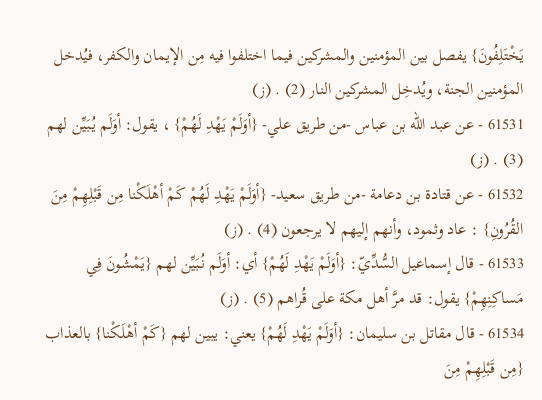يَخْتَلِفُونَ} يفصل بين المؤمنين والمشركين فيما اختلفوا فيه مِن الإيمان والكفر، فيُدخل المؤمنين الجنة، ويُدخِل المشركين النار (2) . (ز)
61531 - عن عبد الله بن عباس -من طريق علي- {أوَلَمْ يَهْدِ لَهُمْ} ، يقول: أوَلَم يُبَيِّن لهم (3) . (ز)
61532 - عن قتادة بن دعامة -من طريق سعيد- {أوَلَمْ يَهْدِ لَهُمْ كَمْ أهْلَكْنا مِن قَبْلِهِمْ مِنَ القُرُونِ} : عاد وثمود، وأنهم إليهم لا يرجعون (4) . (ز)
61533 - قال إسماعيل السُّدِّيّ: {أوَلَمْ يَهْدِ لَهُمْ} أي: أوَلَم نُبَيِّن لهم {يَمْشُونَ فِي مَساكِنِهِمْ} يقول: قد مرَّ أهل مكة على قُراهم (5) . (ز)
61534 - قال مقاتل بن سليمان: {أوَلَمْ يَهْدِ لَهُمْ} يعني: يبين لهم {كَمْ أهْلَكْنا} بالعذاب {مِن قَبْلِهِمْ مِنَ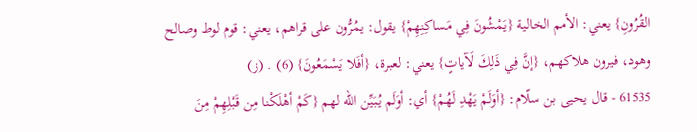القُرُونِ} يعني: الأمم الخالية {يَمْشُونَ فِي مَساكِنِهِمْ} يقول: يمُرُّون على قراهم، يعني: قوم لوط وصالح وهود، فيرون هلاكهم، {إنَّ فِي ذَلِكَ لَآياتٍ} يعني: لعبرة، {أفَلا يَسْمَعُونَ} (6) . (ز)
61535 - قال يحيى بن سلّام: {أوَلَمْ يَهْدِ لَهُمْ} أي: أوَلَم يُبَيِّن الله لهم {كَمْ أهْلَكْنا مِن قَبْلِهِمْ مِنَ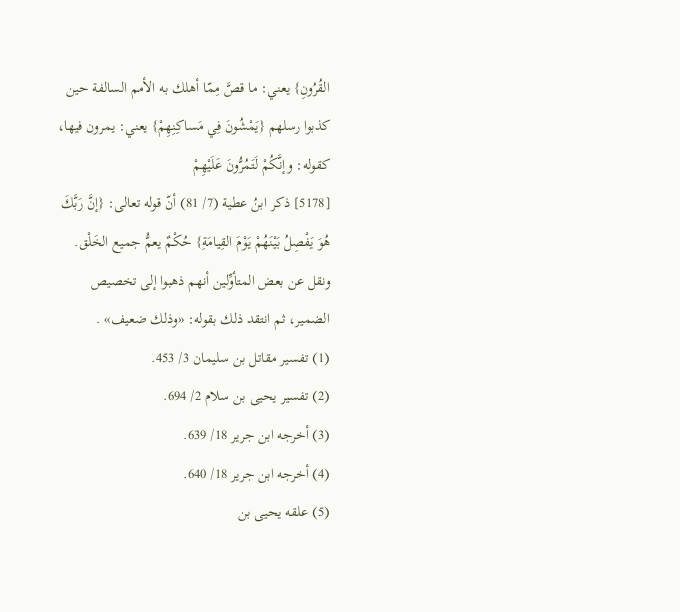القُرُونِ} يعني: ما قصَّ مِمّا أهلك به الأمم السالفة حين كذبوا رسلهم {يَمْشُونَ فِي مَساكِنِهِمْ} يعني: يمرون فيها، كقوله: وإنَّكُمْ لَتَمُرُّونَ عَلَيْهِمْ
[5178] ذكر ابنُ عطية (7/ 81) أنّ قوله تعالى: {إنَّ رَبَّكَ هُوَ يَفْصِلُ بَيْنَهُمْ يَوْمَ القِيامَةِ} حُكْمٌ يعمُّ جميع الخَلْق. ونقل عن بعض المتأوِّلين أنهم ذهبوا إلى تخصيص الضمير، ثم انتقد ذلك بقوله: «وذلك ضعيف» .
(1) تفسير مقاتل بن سليمان 3/ 453.
(2) تفسير يحيى بن سلام 2/ 694.
(3) أخرجه ابن جرير 18/ 639.
(4) أخرجه ابن جرير 18/ 640.
(5) علقه يحيى بن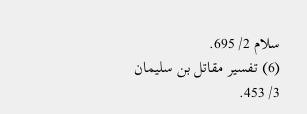سلام 2/ 695.
(6) تفسير مقاتل بن سليمان 3/ 453.